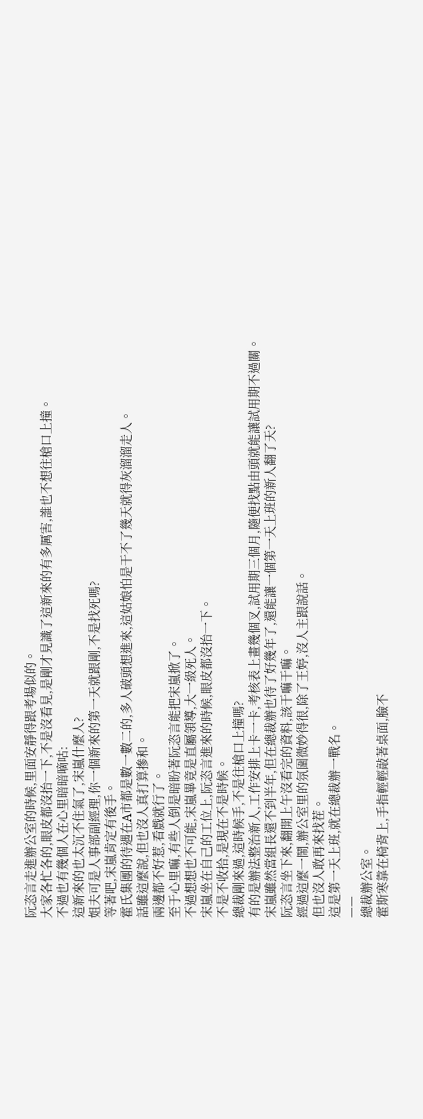阮恣言走進辦公室的時候,里面安靜得跟考場似的。
大家各忙各的,眼皮都沒抬一下,不是沒看見,是剛才見識了這新來的有多厲害,誰也不想往槍口上撞。
不過也有幾個人在心里暗暗嘀咕:
這新來的也太沉不住氣了,宋嵐什麼人?
姐夫可是人事部副經理,你一個新來的第一天就跟剛,不是找死嗎?
等著吧,宋嵐肯定有後手。
霍氏集團的待遇在A市都是數一數二的,多人破頭想進來,這姑娘怕是干不了幾天就得灰溜溜走人。
話雖這麼說,但也沒人真打算摻和。
兩邊都不好惹,看戲就行了。
至于心里嘛,有些人倒是暗盼著阮恣言能把宋嵐掀了。
不過想想也不可能,宋嵐畢竟是直屬領導,大一級死人。
宋嵐坐在自己的工位上,阮恣言進來的時候,眼皮都沒抬一下。
不是不收拾,是現在不是時候。
總裁剛來過,這時候手,不是往槍口上撞嗎?
有的是辦法整治新人,工作安排上卡一卡,考核表上畫幾個叉,試用期三個月,隨便找點由頭就能讓試用期不過關。
宋嵐雖然當組長還不到半年,但在總裁辦也待了好幾年了,還能讓一個第一天上班的新人翻了天?
阮恣言坐下來,翻開上午沒看完的資料,該干嘛干嘛。
經過這麼一鬧,辦公室里的氛圍微妙得很,除了王婷,沒人主跟說話。
但也沒人敢再來找茬。
這是第一天上班,就在總裁辦一戰名。
——
總裁辦公室。
霍斯寒靠在椅背上,手指輕輕敲著桌面,臉不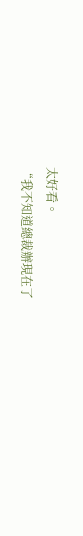太好看。
“我不知道總裁辦現在了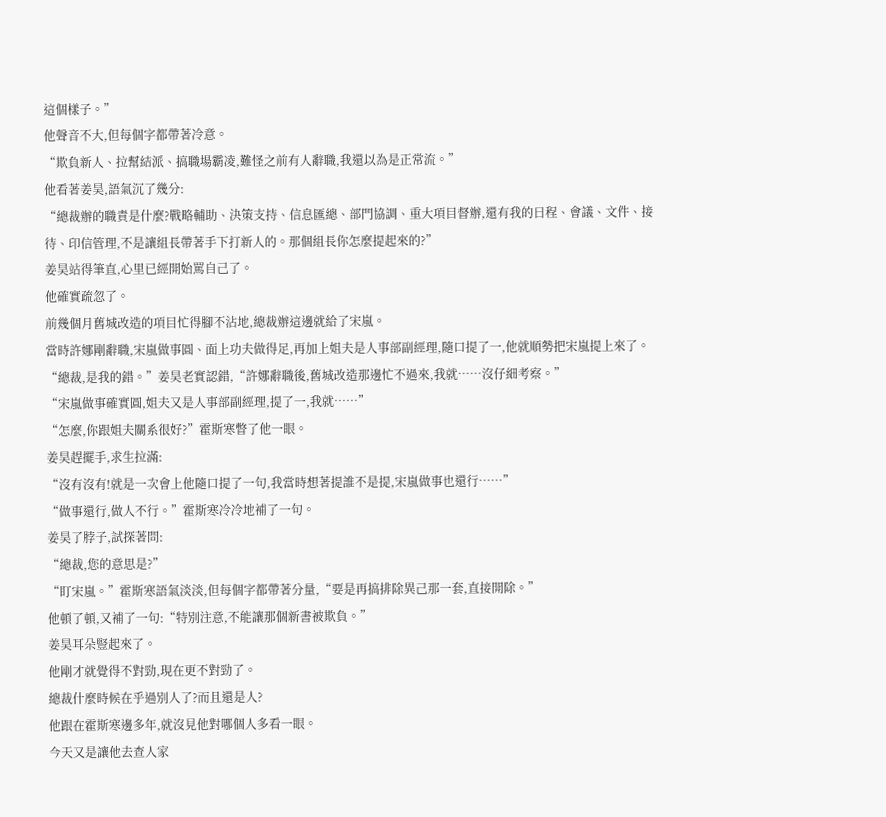這個樣子。”
他聲音不大,但每個字都帶著冷意。
“欺負新人、拉幫結派、搞職場霸凌,難怪之前有人辭職,我還以為是正常流。”
他看著姜昊,語氣沉了幾分:
“總裁辦的職責是什麼?戰略輔助、決策支持、信息匯總、部門協調、重大項目督辦,還有我的日程、會議、文件、接待、印信管理,不是讓組長帶著手下打新人的。那個組長你怎麼提起來的?”
姜昊站得筆直,心里已經開始罵自己了。
他確實疏忽了。
前幾個月舊城改造的項目忙得腳不沾地,總裁辦這邊就給了宋嵐。
當時許娜剛辭職,宋嵐做事圓、面上功夫做得足,再加上姐夫是人事部副經理,隨口提了一,他就順勢把宋嵐提上來了。
“總裁,是我的錯。”姜昊老實認錯,“許娜辭職後,舊城改造那邊忙不過來,我就……沒仔細考察。”
“宋嵐做事確實圓,姐夫又是人事部副經理,提了一,我就……”
“怎麼,你跟姐夫關系很好?”霍斯寒瞥了他一眼。
姜昊趕擺手,求生拉滿:
“沒有沒有!就是一次會上他隨口提了一句,我當時想著提誰不是提,宋嵐做事也還行……”
“做事還行,做人不行。”霍斯寒冷冷地補了一句。
姜昊了脖子,試探著問:
“總裁,您的意思是?”
“盯宋嵐。”霍斯寒語氣淡淡,但每個字都帶著分量,“要是再搞排除異己那一套,直接開除。”
他頓了頓,又補了一句:“特別注意,不能讓那個新書被欺負。”
姜昊耳朵豎起來了。
他剛才就覺得不對勁,現在更不對勁了。
總裁什麼時候在乎過別人了?而且還是人?
他跟在霍斯寒邊多年,就沒見他對哪個人多看一眼。
今天又是讓他去查人家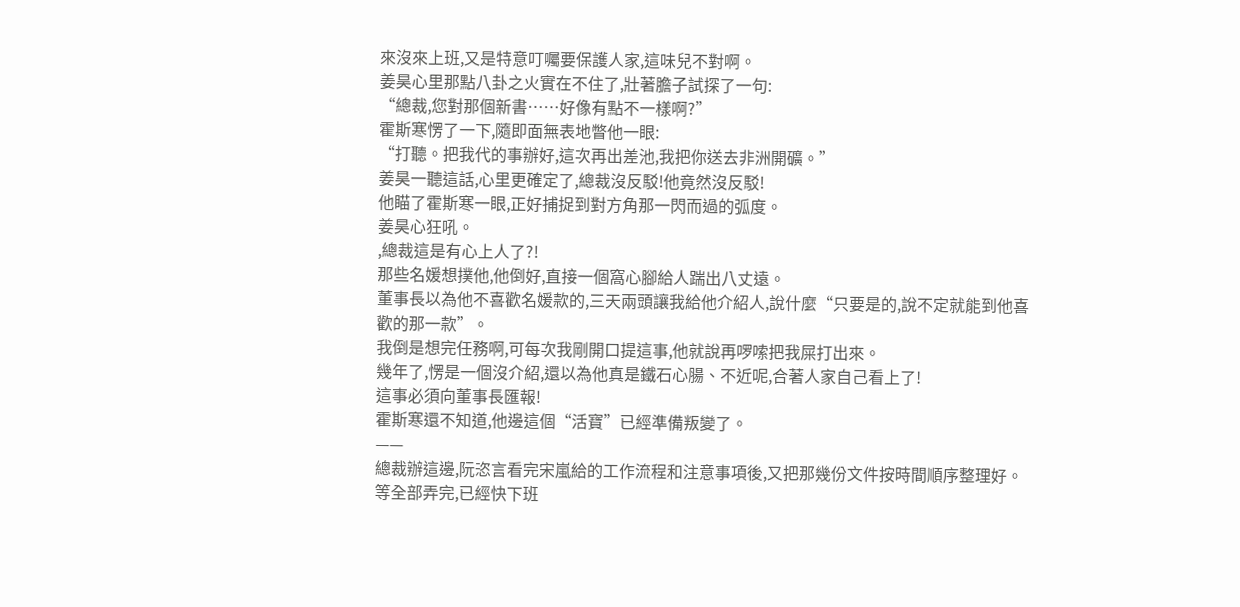來沒來上班,又是特意叮囑要保護人家,這味兒不對啊。
姜昊心里那點八卦之火實在不住了,壯著膽子試探了一句:
“總裁,您對那個新書……好像有點不一樣啊?”
霍斯寒愣了一下,隨即面無表地瞥他一眼:
“打聽。把我代的事辦好,這次再出差池,我把你送去非洲開礦。”
姜昊一聽這話,心里更確定了,總裁沒反駁!他竟然沒反駁!
他瞄了霍斯寒一眼,正好捕捉到對方角那一閃而過的弧度。
姜昊心狂吼。
,總裁這是有心上人了?!
那些名媛想撲他,他倒好,直接一個窩心腳給人踹出八丈遠。
董事長以為他不喜歡名媛款的,三天兩頭讓我給他介紹人,說什麼“只要是的,說不定就能到他喜歡的那一款”。
我倒是想完任務啊,可每次我剛開口提這事,他就說再啰嗦把我屎打出來。
幾年了,愣是一個沒介紹,還以為他真是鐵石心腸、不近呢,合著人家自己看上了!
這事必須向董事長匯報!
霍斯寒還不知道,他邊這個“活寶”已經準備叛變了。
——
總裁辦這邊,阮恣言看完宋嵐給的工作流程和注意事項後,又把那幾份文件按時間順序整理好。
等全部弄完,已經快下班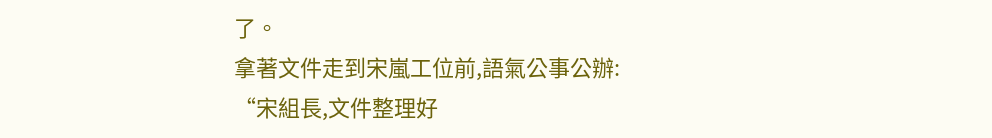了。
拿著文件走到宋嵐工位前,語氣公事公辦:
“宋組長,文件整理好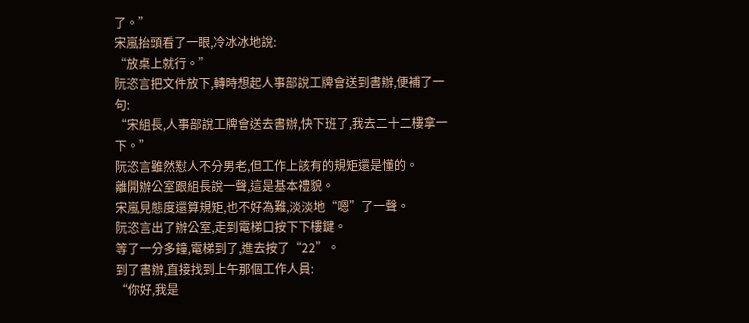了。”
宋嵐抬頭看了一眼,冷冰冰地說:
“放桌上就行。”
阮恣言把文件放下,轉時想起人事部說工牌會送到書辦,便補了一句:
“宋組長,人事部說工牌會送去書辦,快下班了,我去二十二樓拿一下。”
阮恣言雖然懟人不分男老,但工作上該有的規矩還是懂的。
離開辦公室跟組長說一聲,這是基本禮貌。
宋嵐見態度還算規矩,也不好為難,淡淡地“嗯”了一聲。
阮恣言出了辦公室,走到電梯口按下下樓鍵。
等了一分多鐘,電梯到了,進去按了“22”。
到了書辦,直接找到上午那個工作人員:
“你好,我是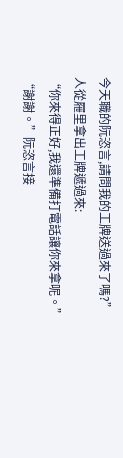今天職的阮恣言,請問我的工牌送過來了嗎?”
人從屜里拿出工牌遞過來:
“你來得正好,我還準備打電話讓你來拿呢。”
“謝謝。”阮恣言接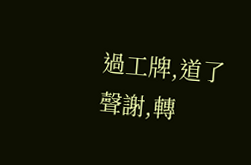過工牌,道了聲謝,轉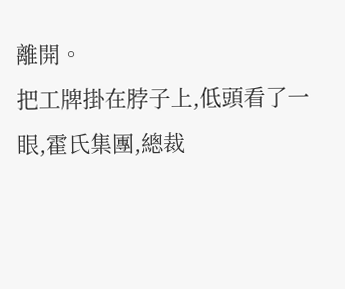離開。
把工牌掛在脖子上,低頭看了一眼,霍氏集團,總裁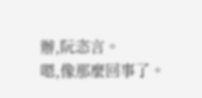辦,阮恣言。
嗯,像那麼回事了。